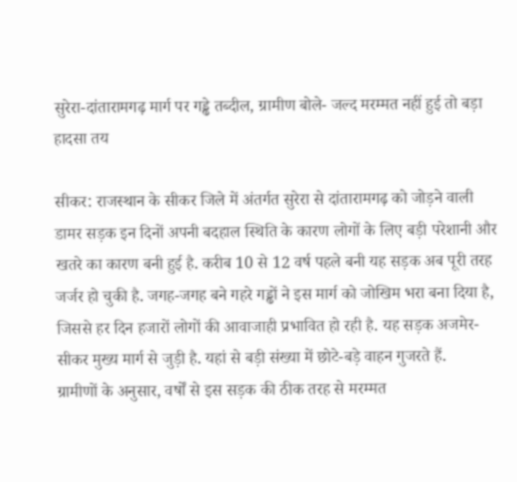सुरेरा-दांतारामगढ़ मार्ग पर गड्ढे तब्दील, ग्रामीण बोले- जल्द मरम्मत नहीं हुई तो बड़ा हादसा तय

सीकर: राजस्थान के सीकर जिले में अंतर्गत सुरेरा से दांतारामगढ़ को जोड़ने वाली डामर सड़क इन दिनों अपनी बदहाल स्थिति के कारण लोगों के लिए बड़ी परेशानी और खतरे का कारण बनी हुई है. करीब 10 से 12 वर्ष पहले बनी यह सड़क अब पूरी तरह जर्जर हो चुकी है. जगह-जगह बने गहरे गड्ढों ने इस मार्ग को जोखिम भरा बना दिया है, जिससे हर दिन हजारों लोगों की आवाजाही प्रभावित हो रही है. यह सड़क अजमेर-सीकर मुख्य मार्ग से जुड़ी है. यहां से बड़ी संख्या में छोटे-बड़े वाहन गुजरते हैं.
ग्रामीणों के अनुसार, वर्षों से इस सड़क की ठीक तरह से मरम्मत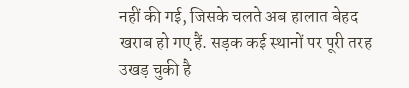नहीं की गई, जिसके चलते अब हालात बेहद खराब हो गए हैं. सड़क कई स्थानों पर पूरी तरह उखड़ चुकी है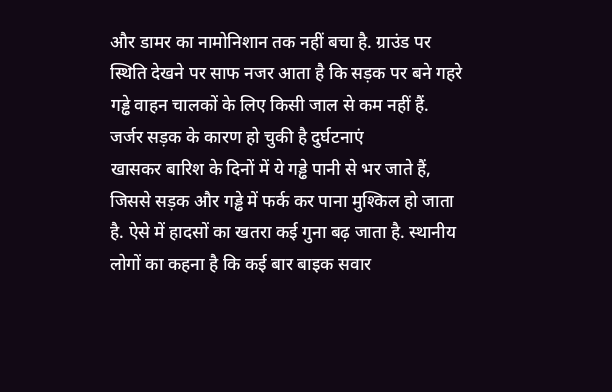और डामर का नामोनिशान तक नहीं बचा है. ग्राउंड पर स्थिति देखने पर साफ नजर आता है कि सड़क पर बने गहरे गड्ढे वाहन चालकों के लिए किसी जाल से कम नहीं हैं.
जर्जर सड़क के कारण हो चुकी है दुर्घटनाएं
खासकर बारिश के दिनों में ये गड्ढे पानी से भर जाते हैं, जिससे सड़क और गड्ढे में फर्क कर पाना मुश्किल हो जाता है. ऐसे में हादसों का खतरा कई गुना बढ़ जाता है. स्थानीय लोगों का कहना है कि कई बार बाइक सवार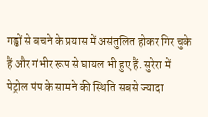गड्ढों से बचने के प्रयास में असंतुलित होकर गिर चुके हैं और गंभीर रूप से घायल भी हुए हैं. सुरेरा में पेट्रोल पंप के सामने की स्थिति सबसे ज्यादा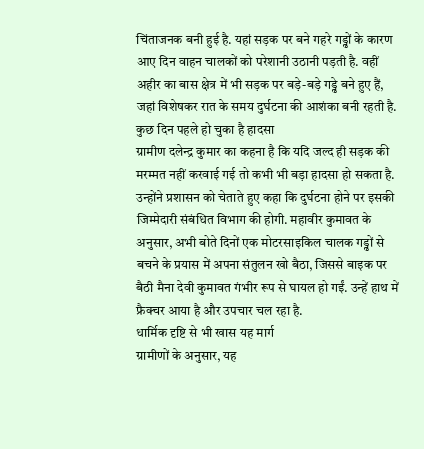चिंताजनक बनी हुई है. यहां सड़क पर बने गहरे गड्ढों के कारण आए दिन वाहन चालकों को परेशानी उठानी पड़ती है. वहीं अहीर का बास क्षेत्र में भी सड़क पर बड़े-बड़े गड्ढे बने हुए हैं, जहां विशेषकर रात के समय दुर्घटना की आशंका बनी रहती है.
कुछ दिन पहले हो चुका है हादसा
ग्रामीण दलेन्द्र कुमार का कहना है कि यदि जल्द ही सड़क की मरम्मत नहीं करवाई गई तो कभी भी बड़ा हादसा हो सकता है. उन्होंने प्रशासन को चेताते हुए कहा कि दुर्घटना होने पर इसकी जिम्मेदारी संबंधित विभाग की होगी. महावीर कुमावत के अनुसार, अभी बोते दिनों एक मोटरसाइकिल चालक गड्ढों से बचने के प्रयास में अपना संतुलन खो बैठा, जिससे बाइक पर बैठी मैना देवी कुमावत गंभीर रूप से घायल हो गईं. उन्हें हाथ में फ्रैक्चर आया है और उपचार चल रहा है.
धार्मिक दृष्टि से भी खास यह मार्ग
ग्रामीणों के अनुसार, यह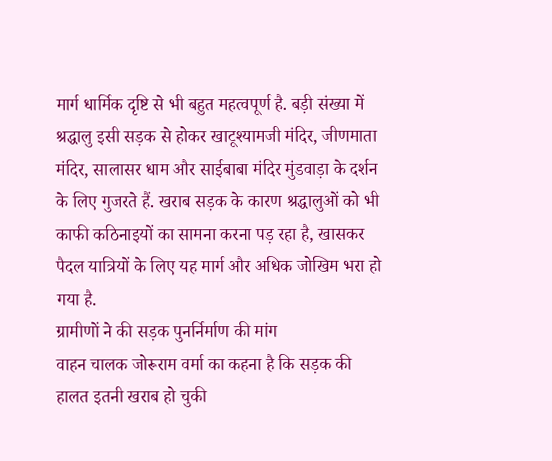मार्ग धार्मिक दृष्टि से भी बहुत महत्वपूर्ण है. बड़ी संख्या में श्रद्धालु इसी सड़क से होकर खाटूश्यामजी मंदिर, जीणमाता मंदिर, सालासर धाम और साईबाबा मंदिर मुंडवाड़ा के दर्शन के लिए गुजरते हैं. खराब सड़क के कारण श्रद्धालुओं को भी काफी कठिनाइयों का सामना करना पड़ रहा है, खासकर पैदल यात्रियों के लिए यह मार्ग और अधिक जोखिम भरा हो गया है.
ग्रामीणों ने की सड़क पुनर्निर्माण की मांग
वाहन चालक जोरूराम वर्मा का कहना है कि सड़क की हालत इतनी खराब हो चुकी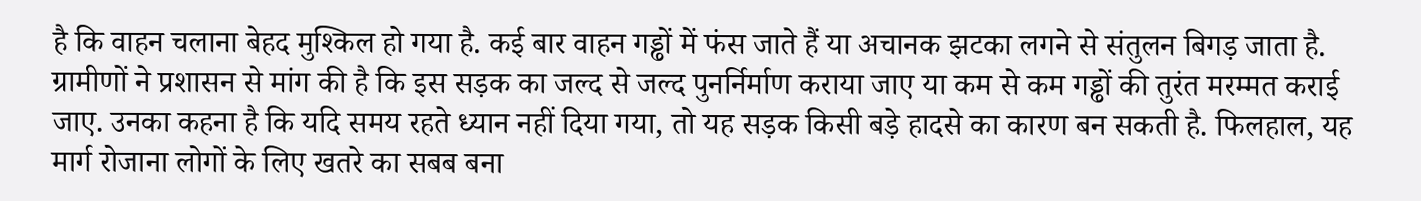है कि वाहन चलाना बेहद मुश्किल हो गया है. कई बार वाहन गड्ढों में फंस जाते हैं या अचानक झटका लगने से संतुलन बिगड़ जाता है. ग्रामीणों ने प्रशासन से मांग की है कि इस सड़क का जल्द से जल्द पुनर्निर्माण कराया जाए या कम से कम गड्ढों की तुरंत मरम्मत कराई जाए. उनका कहना है कि यदि समय रहते ध्यान नहीं दिया गया, तो यह सड़क किसी बड़े हादसे का कारण बन सकती है. फिलहाल, यह मार्ग रोजाना लोगों के लिए खतरे का सबब बना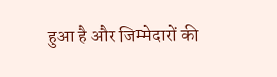हुआ है और जिम्मेदारों की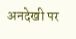अनदेखी पर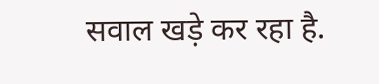सवाल खड़े कर रहा है.